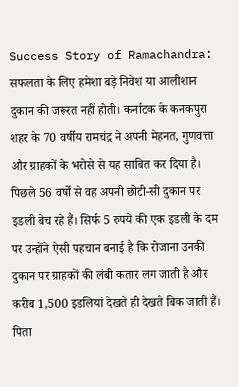Success Story of Ramachandra: सफलता के लिए हमेशा बड़े निवेश या आलीशान दुकान की जरूरत नहीं होती। कर्नाटक के कनकपुरा शहर के 70 वर्षीय रामचंद्र ने अपनी मेहनत, गुणवत्ता और ग्राहकों के भरोसे से यह साबित कर दिया है। पिछले 56 वर्षों से वह अपनी छोटी-सी दुकान पर इडली बेच रहे हैं। सिर्फ 5 रुपये की एक इडली के दम पर उन्होंने ऐसी पहचान बनाई है कि रोजाना उनकी दुकान पर ग्राहकों की लंबी कतार लग जाती है और करीब 1,500 इडलियां देखते ही देखते बिक जाती हैं।
पिता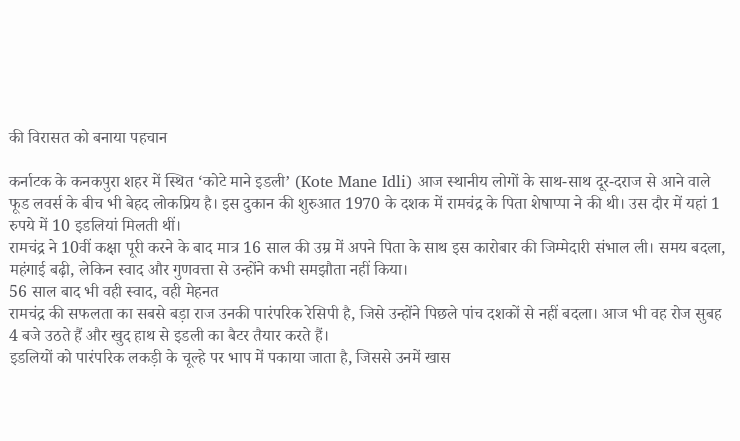की विरासत को बनाया पहचान

कर्नाटक के कनकपुरा शहर में स्थित ‘कोटे माने इडली’ (Kote Mane Idli) आज स्थानीय लोगों के साथ-साथ दूर-दराज से आने वाले फूड लवर्स के बीच भी बेहद लोकप्रिय है। इस दुकान की शुरुआत 1970 के दशक में रामचंद्र के पिता शेषाप्पा ने की थी। उस दौर में यहां 1 रुपये में 10 इडलियां मिलती थीं।
रामचंद्र ने 10वीं कक्षा पूरी करने के बाद मात्र 16 साल की उम्र में अपने पिता के साथ इस कारोबार की जिम्मेदारी संभाल ली। समय बदला, महंगाई बढ़ी, लेकिन स्वाद और गुणवत्ता से उन्होंने कभी समझौता नहीं किया।
56 साल बाद भी वही स्वाद, वही मेहनत
रामचंद्र की सफलता का सबसे बड़ा राज उनकी पारंपरिक रेसिपी है, जिसे उन्होंने पिछले पांच दशकों से नहीं बदला। आज भी वह रोज सुबह 4 बजे उठते हैं और खुद हाथ से इडली का बैटर तैयार करते हैं।
इडलियों को पारंपरिक लकड़ी के चूल्हे पर भाप में पकाया जाता है, जिससे उनमें खास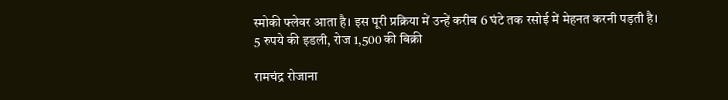स्मोकी फ्लेवर आता है। इस पूरी प्रक्रिया में उन्हें करीब 6 घंटे तक रसोई में मेहनत करनी पड़ती है।
5 रुपये की इडली, रोज 1,500 की बिक्री

रामचंद्र रोजाना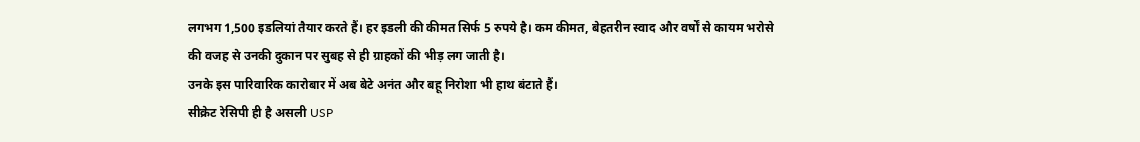लगभग 1,500 इडलियां तैयार करते हैं। हर इडली की कीमत सिर्फ 5 रुपये है। कम कीमत, बेहतरीन स्वाद और वर्षों से कायम भरोसे की वजह से उनकी दुकान पर सुबह से ही ग्राहकों की भीड़ लग जाती है।
उनके इस पारिवारिक कारोबार में अब बेटे अनंत और बहू निरोशा भी हाथ बंटाते हैं।
सीक्रेट रेसिपी ही है असली USP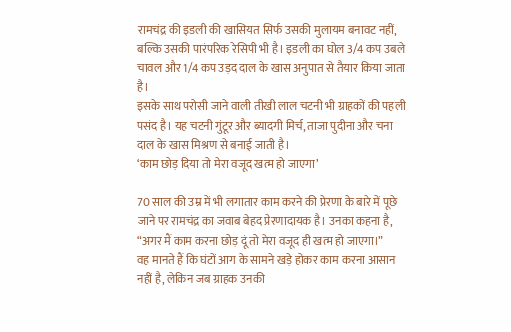रामचंद्र की इडली की खासियत सिर्फ उसकी मुलायम बनावट नहीं, बल्कि उसकी पारंपरिक रेसिपी भी है। इडली का घोल 3/4 कप उबले चावल और 1/4 कप उड़द दाल के खास अनुपात से तैयार किया जाता है।
इसके साथ परोसी जाने वाली तीखी लाल चटनी भी ग्राहकों की पहली पसंद है। यह चटनी गुंटूर और ब्यादगी मिर्च, ताजा पुदीना और चना दाल के खास मिश्रण से बनाई जाती है।
‘काम छोड़ दिया तो मेरा वजूद खत्म हो जाएगा’

70 साल की उम्र में भी लगातार काम करने की प्रेरणा के बारे में पूछे जाने पर रामचंद्र का जवाब बेहद प्रेरणादायक है। उनका कहना है,
“अगर मैं काम करना छोड़ दूं तो मेरा वजूद ही खत्म हो जाएगा।”
वह मानते हैं कि घंटों आग के सामने खड़े होकर काम करना आसान नहीं है, लेकिन जब ग्राहक उनकी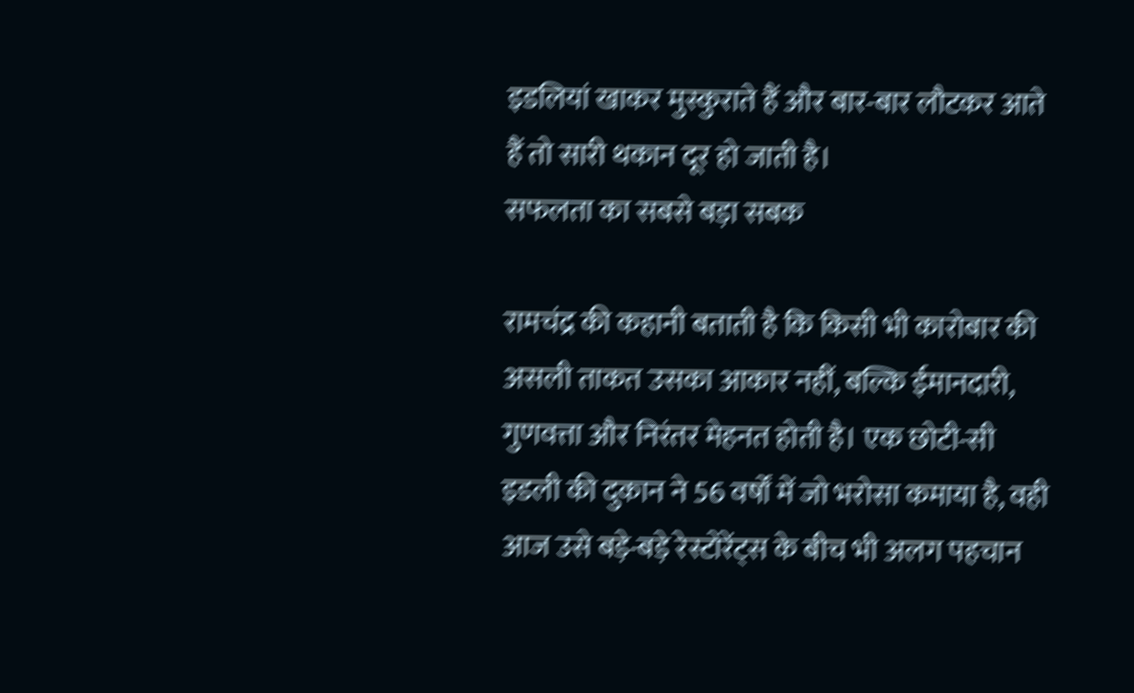इडलियां खाकर मुस्कुराते हैं और बार-बार लौटकर आते हैं तो सारी थकान दूर हो जाती है।
सफलता का सबसे बड़ा सबक

रामचंद्र की कहानी बताती है कि किसी भी कारोबार की असली ताकत उसका आकार नहीं, बल्कि ईमानदारी, गुणवत्ता और निरंतर मेहनत होती है। एक छोटी-सी इडली की दुकान ने 56 वर्षों में जो भरोसा कमाया है, वही आज उसे बड़े-बड़े रेस्टोरेंट्स के बीच भी अलग पहचान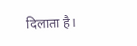दिलाता है।